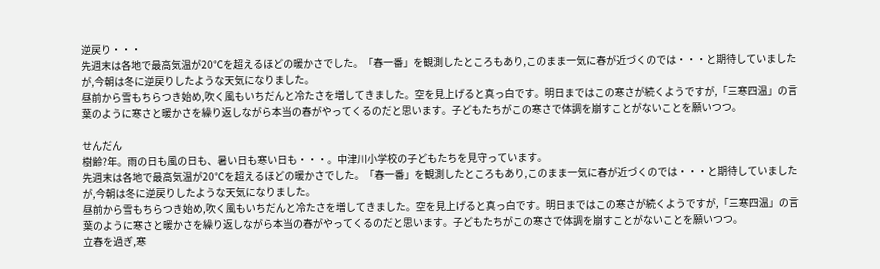逆戻り・・・
先週末は各地で最高気温が20℃を超えるほどの暖かさでした。「春一番」を観測したところもあり,このまま一気に春が近づくのでは・・・と期待していましたが,今朝は冬に逆戻りしたような天気になりました。
昼前から雪もちらつき始め,吹く風もいちだんと冷たさを増してきました。空を見上げると真っ白です。明日まではこの寒さが続くようですが,「三寒四温」の言葉のように寒さと暖かさを繰り返しながら本当の春がやってくるのだと思います。子どもたちがこの寒さで体調を崩すことがないことを願いつつ。

せんだん
樹齢?年。雨の日も風の日も、暑い日も寒い日も・・・。中津川小学校の子どもたちを見守っています。
先週末は各地で最高気温が20℃を超えるほどの暖かさでした。「春一番」を観測したところもあり,このまま一気に春が近づくのでは・・・と期待していましたが,今朝は冬に逆戻りしたような天気になりました。
昼前から雪もちらつき始め,吹く風もいちだんと冷たさを増してきました。空を見上げると真っ白です。明日まではこの寒さが続くようですが,「三寒四温」の言葉のように寒さと暖かさを繰り返しながら本当の春がやってくるのだと思います。子どもたちがこの寒さで体調を崩すことがないことを願いつつ。
立春を過ぎ,寒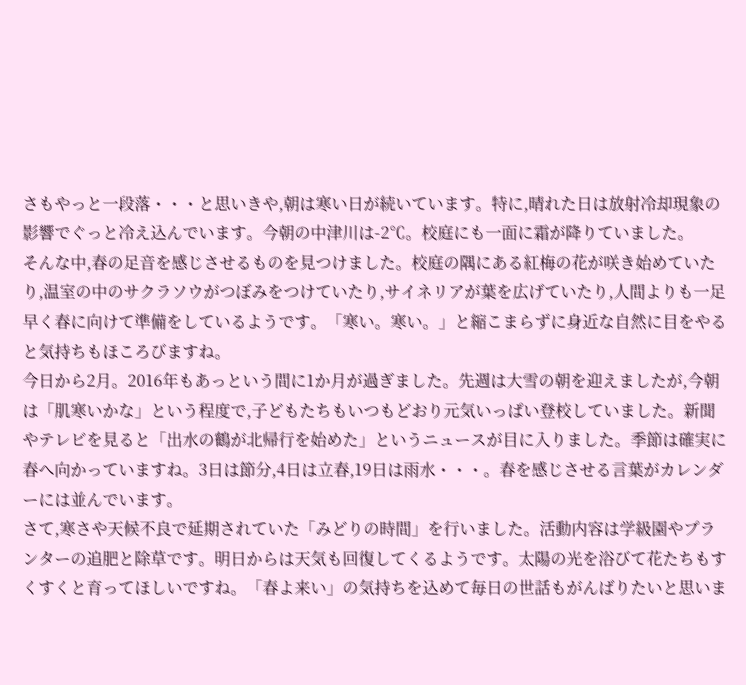さもやっと一段落・・・と思いきや,朝は寒い日が続いています。特に,晴れた日は放射冷却現象の影響でぐっと冷え込んでいます。今朝の中津川は-2℃。校庭にも一面に霜が降りていました。
そんな中,春の足音を感じさせるものを見つけました。校庭の隅にある紅梅の花が咲き始めていたり,温室の中のサクラソウがつぼみをつけていたり,サイネリアが葉を広げていたり,人間よりも一足早く春に向けて準備をしているようです。「寒い。寒い。」と縮こまらずに身近な自然に目をやると気持ちもほころびますね。
今日から2月。2016年もあっという間に1か月が過ぎました。先週は大雪の朝を迎えましたが,今朝は「肌寒いかな」という程度で,子どもたちもいつもどおり元気いっぱい登校していました。新聞やテレビを見ると「出水の鶴が北帰行を始めた」というニュースが目に入りました。季節は確実に春へ向かっていますね。3日は節分,4日は立春,19日は雨水・・・。春を感じさせる言葉がカレンダーには並んでいます。
さて,寒さや天候不良で延期されていた「みどりの時間」を行いました。活動内容は学級園やプランターの追肥と除草です。明日からは天気も回復してくるようです。太陽の光を浴びて花たちもすくすくと育ってほしいですね。「春よ来い」の気持ちを込めて毎日の世話もがんばりたいと思いま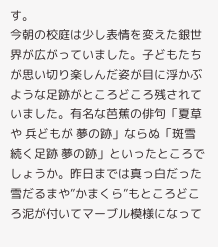す。
今朝の校庭は少し表情を変えた銀世界が広がっていました。子どもたちが思い切り楽しんだ姿が目に浮かぶような足跡がところどころ残されていました。有名な芭蕉の俳句「夏草や 兵どもが 夢の跡」ならぬ「斑雪 続く足跡 夢の跡」といったところでしょうか。昨日までは真っ白だった雪だるまや”かまくら”もところどころ泥が付いてマーブル模様になって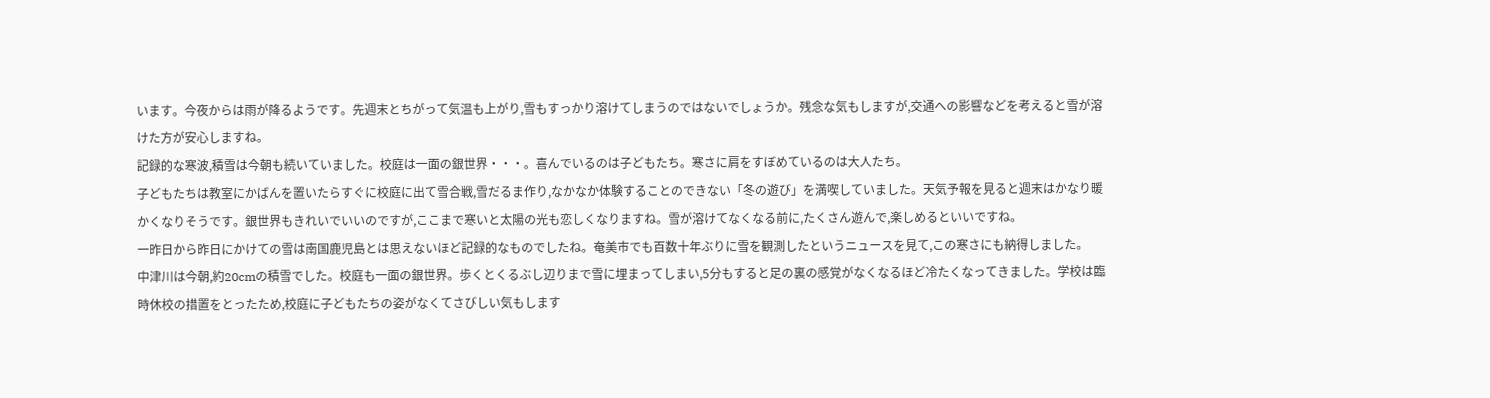います。今夜からは雨が降るようです。先週末とちがって気温も上がり,雪もすっかり溶けてしまうのではないでしょうか。残念な気もしますが,交通への影響などを考えると雪が溶けた方が安心しますね。
記録的な寒波,積雪は今朝も続いていました。校庭は一面の銀世界・・・。喜んでいるのは子どもたち。寒さに肩をすぼめているのは大人たち。
子どもたちは教室にかばんを置いたらすぐに校庭に出て雪合戦,雪だるま作り,なかなか体験することのできない「冬の遊び」を満喫していました。天気予報を見ると週末はかなり暖かくなりそうです。銀世界もきれいでいいのですが,ここまで寒いと太陽の光も恋しくなりますね。雪が溶けてなくなる前に,たくさん遊んで,楽しめるといいですね。
一昨日から昨日にかけての雪は南国鹿児島とは思えないほど記録的なものでしたね。奄美市でも百数十年ぶりに雪を観測したというニュースを見て,この寒さにも納得しました。
中津川は今朝,約20cmの積雪でした。校庭も一面の銀世界。歩くとくるぶし辺りまで雪に埋まってしまい,5分もすると足の裏の感覚がなくなるほど冷たくなってきました。学校は臨時休校の措置をとったため,校庭に子どもたちの姿がなくてさびしい気もします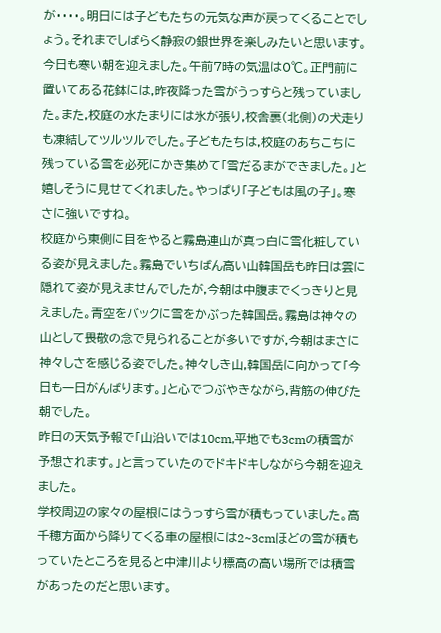が・・・・。明日には子どもたちの元気な声が戻ってくることでしょう。それまでしばらく静寂の銀世界を楽しみたいと思います。
今日も寒い朝を迎えました。午前7時の気温は0℃。正門前に置いてある花鉢には,昨夜降った雪がうっすらと残っていました。また,校庭の水たまりには氷が張り,校舎裏(北側)の犬走りも凍結してツルツルでした。子どもたちは,校庭のあちこちに残っている雪を必死にかき集めて「雪だるまができました。」と嬉しそうに見せてくれました。やっぱり「子どもは風の子」。寒さに強いですね。
校庭から東側に目をやると霧島連山が真っ白に雪化粧している姿が見えました。霧島でいちばん高い山韓国岳も昨日は雲に隠れて姿が見えませんでしたが,今朝は中腹までくっきりと見えました。青空をバックに雪をかぶった韓国岳。霧島は神々の山として畏敬の念で見られることが多いですが,今朝はまさに神々しさを感じる姿でした。神々しき山,韓国岳に向かって「今日も一日がんばります。」と心でつぶやきながら,背筋の伸びた朝でした。
昨日の天気予報で「山沿いでは10cm,平地でも3cmの積雪が予想されます。」と言っていたのでドキドキしながら今朝を迎えました。
学校周辺の家々の屋根にはうっすら雪が積もっていました。高千穂方面から降りてくる車の屋根には2~3cmほどの雪が積もっていたところを見ると中津川より標高の高い場所では積雪があったのだと思います。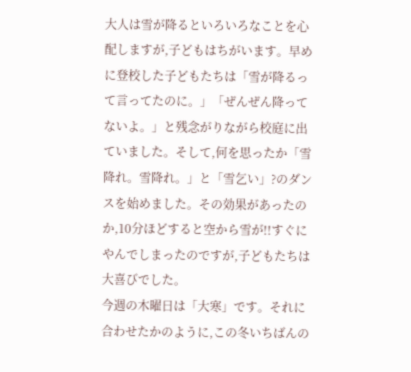大人は雪が降るといろいろなことを心配しますが,子どもはちがいます。早めに登校した子どもたちは「雪が降るって言ってたのに。」「ぜんぜん降ってないよ。」と残念がりながら校庭に出ていました。そして,何を思ったか「雪降れ。雪降れ。」と「雪乞い」?のダンスを始めました。その効果があったのか,10分ほどすると空から雪が!!すぐにやんでしまったのですが,子どもたちは大喜びでした。
今週の木曜日は「大寒」です。それに合わせたかのように,この冬いちばんの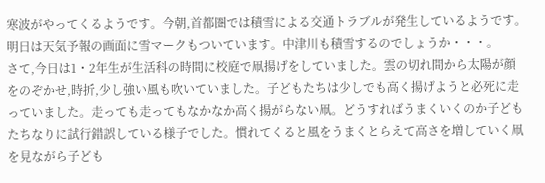寒波がやってくるようです。今朝,首都圏では積雪による交通トラブルが発生しているようです。明日は天気予報の画面に雪マークもついています。中津川も積雪するのでしょうか・・・。
さて,今日は1・2年生が生活科の時間に校庭で凧揚げをしていました。雲の切れ間から太陽が顔をのぞかせ,時折,少し強い風も吹いていました。子どもたちは少しでも高く揚げようと必死に走っていました。走っても走ってもなかなか高く揚がらない凧。どうすればうまくいくのか子どもたちなりに試行錯誤している様子でした。慣れてくると風をうまくとらえて高さを増していく凧を見ながら子ども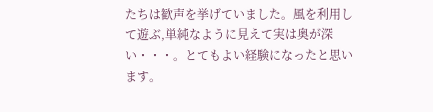たちは歓声を挙げていました。風を利用して遊ぶ,単純なように見えて実は奥が深い・・・。とてもよい経験になったと思います。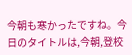今朝も寒かったですね。今日のタイトルは,今朝,登校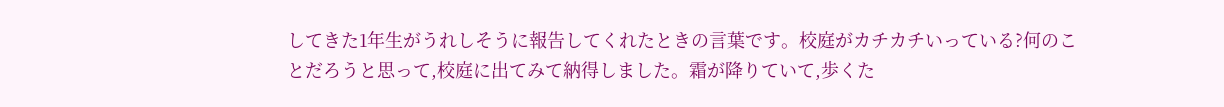してきた1年生がうれしそうに報告してくれたときの言葉です。校庭がカチカチいっている?何のことだろうと思って,校庭に出てみて納得しました。霜が降りていて,歩くた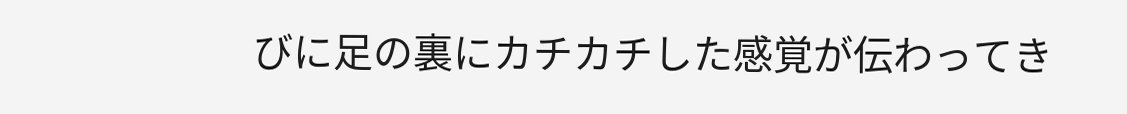びに足の裏にカチカチした感覚が伝わってき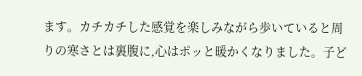ます。カチカチした感覚を楽しみながら歩いていると周りの寒さとは裏腹に,心はポッと暖かくなりました。子ど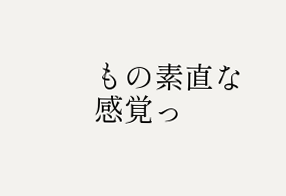もの素直な感覚っ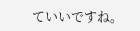ていいですね。